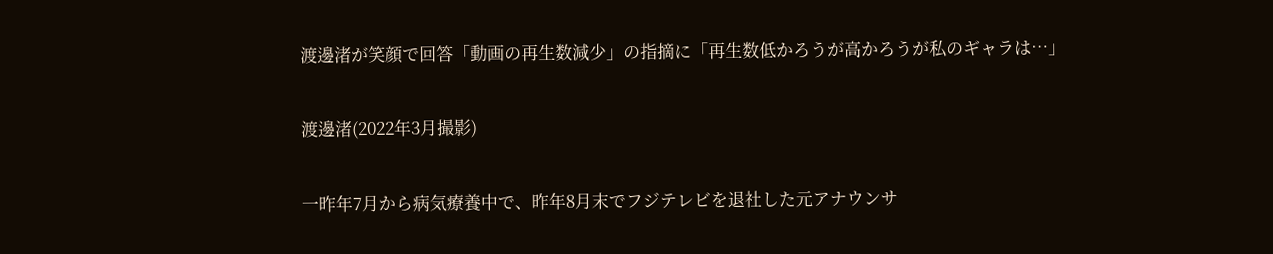渡邊渚が笑顔で回答「動画の再生数減少」の指摘に「再生数低かろうが高かろうが私のギャラは…」

渡邊渚(2022年3月撮影)

一昨年7月から病気療養中で、昨年8月末でフジテレビを退社した元アナウンサ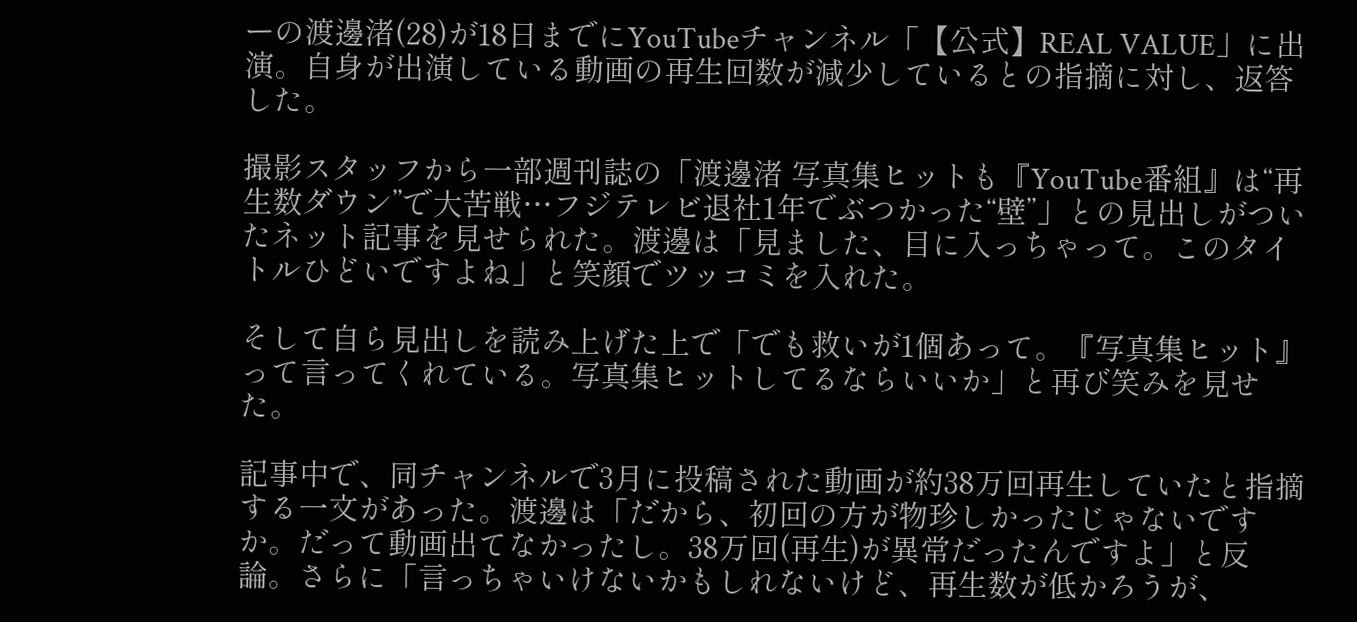ーの渡邊渚(28)が18日までにYouTubeチャンネル「【公式】REAL VALUE」に出演。自身が出演している動画の再生回数が減少しているとの指摘に対し、返答した。

撮影スタッフから一部週刊誌の「渡邊渚 写真集ヒットも『YouTube番組』は“再生数ダウン”で大苦戦…フジテレビ退社1年でぶつかった“壁”」との見出しがついたネット記事を見せられた。渡邊は「見ました、目に入っちゃって。このタイトルひどいですよね」と笑顔でツッコミを入れた。

そして自ら見出しを読み上げた上で「でも救いが1個あって。『写真集ヒット』って言ってくれている。写真集ヒットしてるならいいか」と再び笑みを見せた。

記事中で、同チャンネルで3月に投稿された動画が約38万回再生していたと指摘する一文があった。渡邊は「だから、初回の方が物珍しかったじゃないですか。だって動画出てなかったし。38万回(再生)が異常だったんですよ」と反論。さらに「言っちゃいけないかもしれないけど、再生数が低かろうが、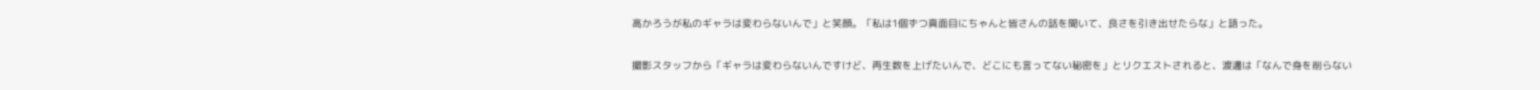高かろうが私のギャラは変わらないんで」と笑顔。「私は1個ずつ真面目にちゃんと皆さんの話を聞いて、良さを引き出せたらな」と語った。

撮影スタッフから「ギャラは変わらないんですけど、再生数を上げたいんで、どこにも言ってない秘密を」とリクエストされると、渡邊は「なんで身を削らない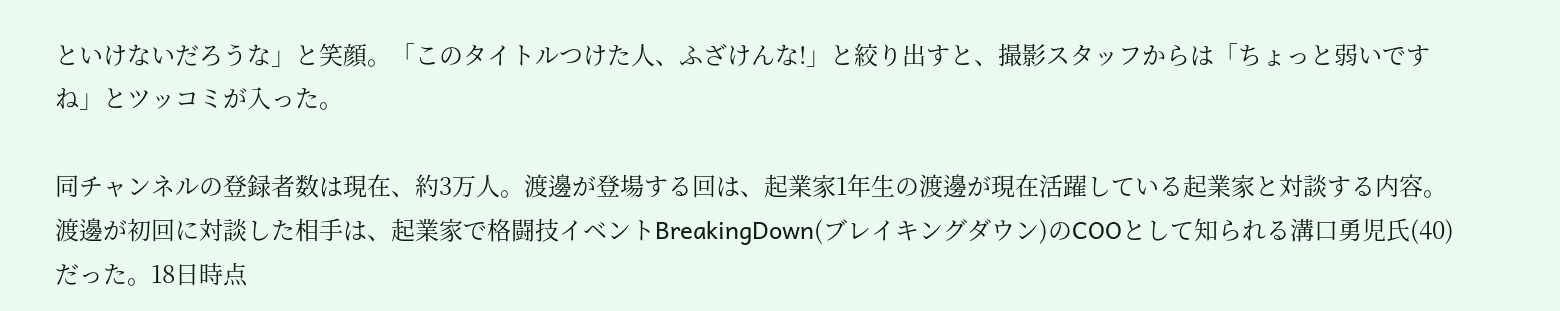といけないだろうな」と笑顔。「このタイトルつけた人、ふざけんな!」と絞り出すと、撮影スタッフからは「ちょっと弱いですね」とツッコミが入った。

同チャンネルの登録者数は現在、約3万人。渡邊が登場する回は、起業家1年生の渡邊が現在活躍している起業家と対談する内容。渡邊が初回に対談した相手は、起業家で格闘技イベントBreakingDown(ブレイキングダウン)のCOOとして知られる溝口勇児氏(40)だった。18日時点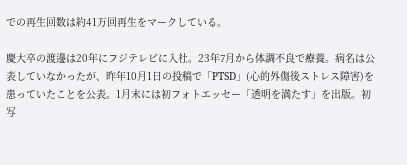での再生回数は約41万回再生をマークしている。

慶大卒の渡邊は20年にフジテレビに入社。23年7月から体調不良で療養。病名は公表していなかったが、昨年10月1日の投稿で「PTSD」(心的外傷後ストレス障害)を患っていたことを公表。1月末には初フォトエッセー「透明を満たす」を出版。初写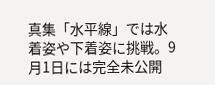真集「水平線」では水着姿や下着姿に挑戦。9月1日には完全未公開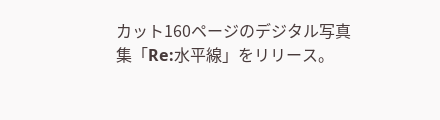カット160ページのデジタル写真集「Re:水平線」をリリース。